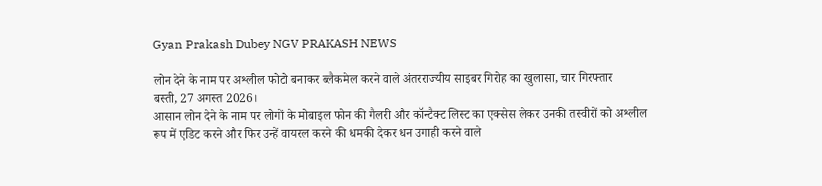Gyan Prakash Dubey NGV PRAKASH NEWS

लोन देने के नाम पर अश्लील फोटो बनाकर ब्लैकमेल करने वाले अंतरराज्यीय साइबर गिरोह का खुलासा, चार गिरफ्तार
बस्ती, 27 अगस्त 2026।
आसान लोन देने के नाम पर लोगों के मोबाइल फोन की गैलरी और कॉन्टैक्ट लिस्ट का एक्सेस लेकर उनकी तस्वीरों को अश्लील रूप में एडिट करने और फिर उन्हें वायरल करने की धमकी देकर धन उगाही करने वाले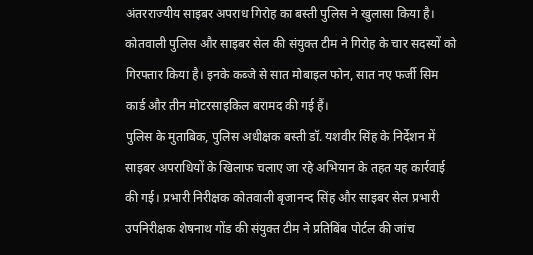अंतरराज्यीय साइबर अपराध गिरोह का बस्ती पुलिस ने खुलासा किया है। कोतवाली पुलिस और साइबर सेल की संयुक्त टीम ने गिरोह के चार सदस्यों को गिरफ्तार किया है। इनके कब्जे से सात मोबाइल फोन, सात नए फर्जी सिम कार्ड और तीन मोटरसाइकिल बरामद की गई हैं।
पुलिस के मुताबिक, पुलिस अधीक्षक बस्ती डॉ. यशवीर सिंह के निर्देशन में साइबर अपराधियों के खिलाफ चलाए जा रहे अभियान के तहत यह कार्रवाई की गई। प्रभारी निरीक्षक कोतवाली बृजानन्द सिंह और साइबर सेल प्रभारी उपनिरीक्षक शेषनाथ गोंड की संयुक्त टीम ने प्रतिबिंब पोर्टल की जांच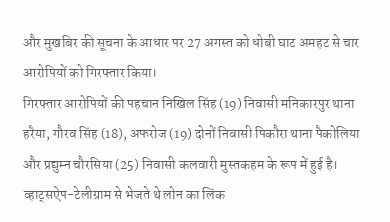और मुखबिर की सूचना के आधार पर 27 अगस्त को धोबी घाट अमहट से चार आरोपियों को गिरफ्तार किया।
गिरफ्तार आरोपियों की पहचान निखिल सिंह (19) निवासी मनिकारपुर थाना हरैया, गौरव सिंह (18), अफरोज (19) दोनों निवासी पिकौरा थाना पैकोलिया और प्रद्युम्न चौरसिया (25) निवासी कलवारी मुस्तकहम के रूप में हुई है।
व्हाट्सऐप-टेलीग्राम से भेजते थे लोन का लिंक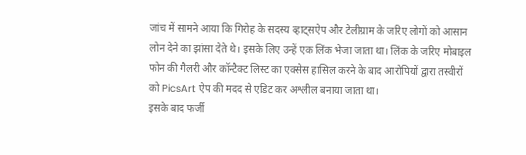जांच में सामने आया कि गिरोह के सदस्य व्हाट्सऐप और टेलीग्राम के जरिए लोगों को आसान लोन देने का झांसा देते थे। इसके लिए उन्हें एक लिंक भेजा जाता था। लिंक के जरिए मोबाइल फोन की गैलरी और कॉन्टैक्ट लिस्ट का एक्सेस हासिल करने के बाद आरोपियों द्वारा तस्वीरों को PicsArt ऐप की मदद से एडिट कर अश्लील बनाया जाता था।
इसके बाद फर्जी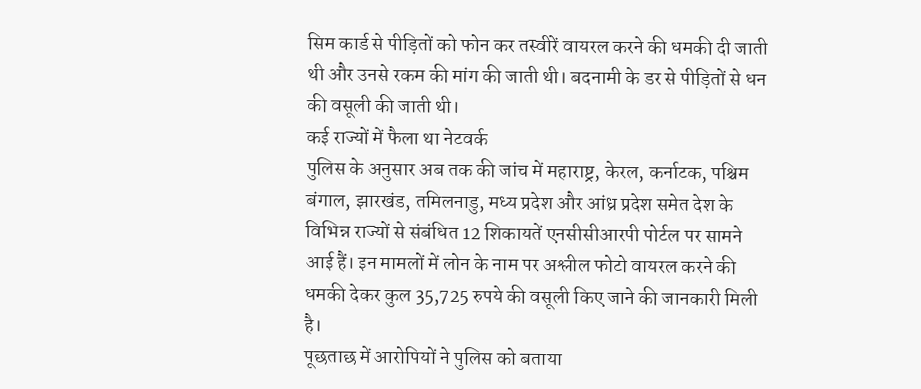सिम कार्ड से पीड़ितों को फोन कर तस्वीरें वायरल करने की धमकी दी जाती थी और उनसे रकम की मांग की जाती थी। बदनामी के डर से पीड़ितों से धन की वसूली की जाती थी।
कई राज्यों में फैला था नेटवर्क
पुलिस के अनुसार अब तक की जांच में महाराष्ट्र, केरल, कर्नाटक, पश्चिम बंगाल, झारखंड, तमिलनाडु, मध्य प्रदेश और आंध्र प्रदेश समेत देश के विभिन्न राज्यों से संबंधित 12 शिकायतें एनसीसीआरपी पोर्टल पर सामने आई हैं। इन मामलों में लोन के नाम पर अश्लील फोटो वायरल करने की धमकी देकर कुल 35,725 रुपये की वसूली किए जाने की जानकारी मिली है।
पूछताछ में आरोपियों ने पुलिस को बताया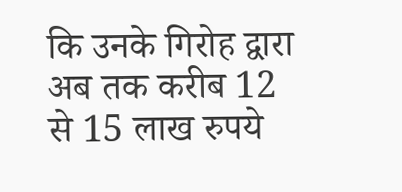कि उनके गिरोह द्वारा अब तक करीब 12 से 15 लाख रुपये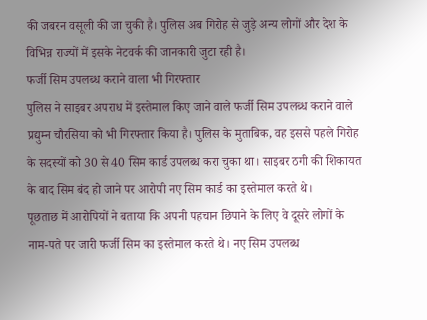की जबरन वसूली की जा चुकी है। पुलिस अब गिरोह से जुड़े अन्य लोगों और देश के विभिन्न राज्यों में इसके नेटवर्क की जानकारी जुटा रही है।
फर्जी सिम उपलब्ध कराने वाला भी गिरफ्तार
पुलिस ने साइबर अपराध में इस्तेमाल किए जाने वाले फर्जी सिम उपलब्ध कराने वाले प्रद्युम्न चौरसिया को भी गिरफ्तार किया है। पुलिस के मुताबिक, वह इससे पहले गिरोह के सदस्यों को 30 से 40 सिम कार्ड उपलब्ध करा चुका था। साइबर ठगी की शिकायत के बाद सिम बंद हो जाने पर आरोपी नए सिम कार्ड का इस्तेमाल करते थे।
पूछताछ में आरोपियों ने बताया कि अपनी पहचान छिपाने के लिए वे दूसरे लोगों के नाम-पते पर जारी फर्जी सिम का इस्तेमाल करते थे। नए सिम उपलब्ध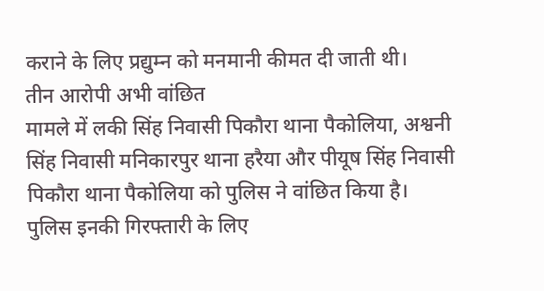कराने के लिए प्रद्युम्न को मनमानी कीमत दी जाती थी।
तीन आरोपी अभी वांछित
मामले में लकी सिंह निवासी पिकौरा थाना पैकोलिया, अश्वनी सिंह निवासी मनिकारपुर थाना हरैया और पीयूष सिंह निवासी पिकौरा थाना पैकोलिया को पुलिस ने वांछित किया है। पुलिस इनकी गिरफ्तारी के लिए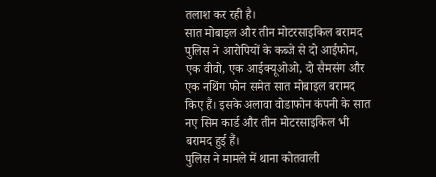तलाश कर रही है।
सात मोबाइल और तीन मोटरसाइकिल बरामद
पुलिस ने आरोपियों के कब्जे से दो आईफोन, एक वीवो, एक आईक्यूओओ, दो सैमसंग और एक नथिंग फोन समेत सात मोबाइल बरामद किए हैं। इसके अलावा वोडाफोन कंपनी के सात नए सिम कार्ड और तीन मोटरसाइकिल भी बरामद हुई हैं।
पुलिस ने मामले में थाना कोतवाली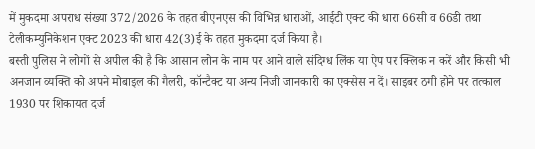में मुकदमा अपराध संख्या 372/2026 के तहत बीएनएस की विभिन्न धाराओं, आईटी एक्ट की धारा 66सी व 66डी तथा टेलीकम्युनिकेशन एक्ट 2023 की धारा 42(3)ई के तहत मुकदमा दर्ज किया है।
बस्ती पुलिस ने लोगों से अपील की है कि आसान लोन के नाम पर आने वाले संदिग्ध लिंक या ऐप पर क्लिक न करें और किसी भी अनजान व्यक्ति को अपने मोबाइल की गैलरी, कॉन्टैक्ट या अन्य निजी जानकारी का एक्सेस न दें। साइबर ठगी होने पर तत्काल 1930 पर शिकायत दर्ज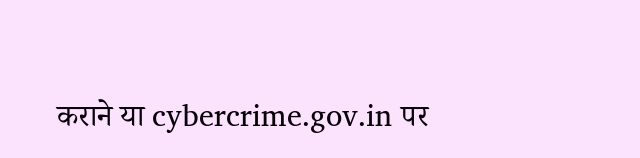कराने या cybercrime.gov.in पर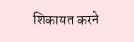शिकायत करने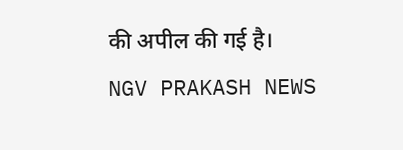की अपील की गई है।
NGV PRAKASH NEWS